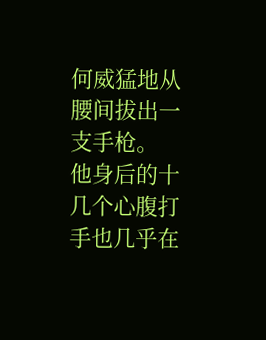何威猛地从腰间拔出一支手枪。
他身后的十几个心腹打手也几乎在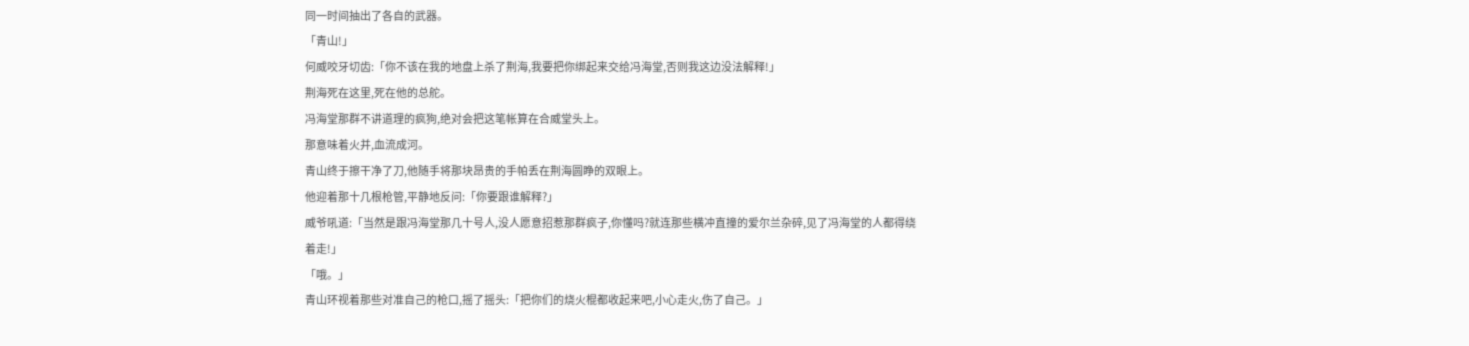同一时间抽出了各自的武器。
「青山!」
何威咬牙切齿:「你不该在我的地盘上杀了荆海,我要把你绑起来交给冯海堂,否则我这边没法解释!」
荆海死在这里,死在他的总舵。
冯海堂那群不讲道理的疯狗,绝对会把这笔帐算在合威堂头上。
那意味着火并,血流成河。
青山终于擦干净了刀,他随手将那块昂贵的手帕丢在荆海圆睁的双眼上。
他迎着那十几根枪管,平静地反问:「你要跟谁解释?」
威爷吼道:「当然是跟冯海堂那几十号人,没人愿意招惹那群疯子,你懂吗?就连那些横冲直撞的爱尔兰杂碎,见了冯海堂的人都得绕着走!」
「哦。」
青山环视着那些对准自己的枪口,摇了摇头:「把你们的烧火棍都收起来吧,小心走火,伤了自己。」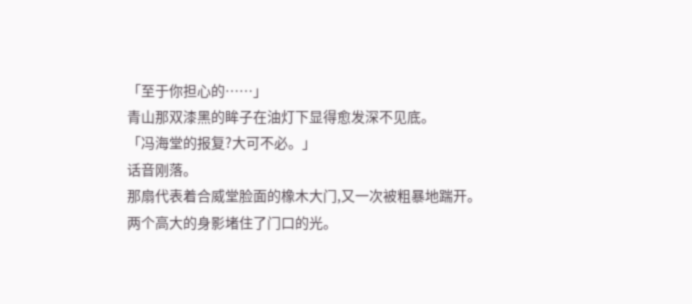「至于你担心的……」
青山那双漆黑的眸子在油灯下显得愈发深不见底。
「冯海堂的报复?大可不必。」
话音刚落。
那扇代表着合威堂脸面的橡木大门,又一次被粗暴地踹开。
两个高大的身影堵住了门口的光。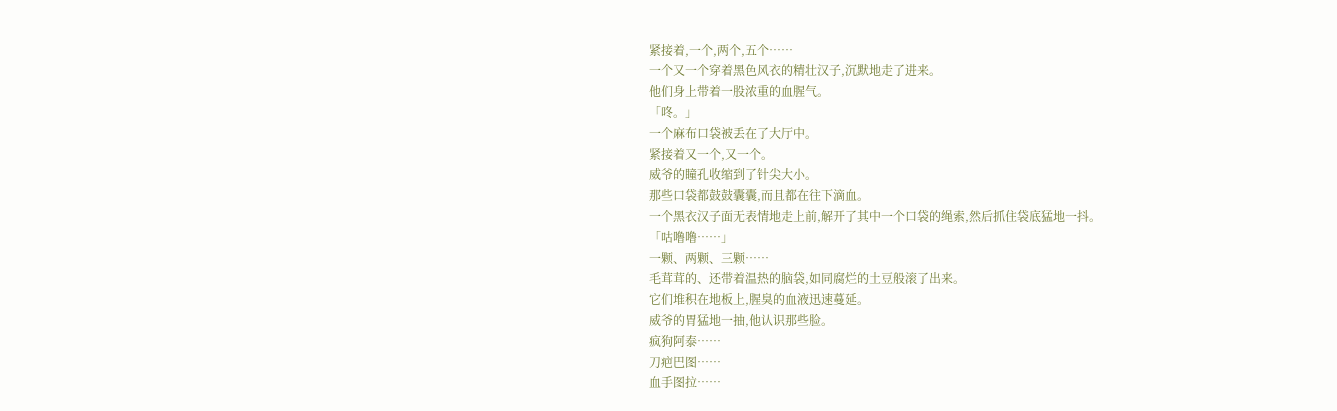紧接着,一个,两个,五个……
一个又一个穿着黑色风衣的精壮汉子,沉默地走了进来。
他们身上带着一股浓重的血腥气。
「咚。」
一个麻布口袋被丢在了大厅中。
紧接着又一个,又一个。
威爷的瞳孔收缩到了针尖大小。
那些口袋都鼓鼓囊囊,而且都在往下滴血。
一个黑衣汉子面无表情地走上前,解开了其中一个口袋的绳索,然后抓住袋底猛地一抖。
「咕噜噜……」
一颗、两颗、三颗……
毛茸茸的、还带着温热的脑袋,如同腐烂的土豆般滚了出来。
它们堆积在地板上,腥臭的血液迅速蔓延。
威爷的胃猛地一抽,他认识那些脸。
疯狗阿泰……
刀疤巴图……
血手图拉……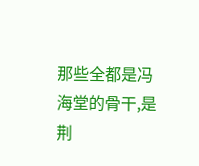那些全都是冯海堂的骨干,是荆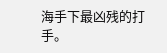海手下最凶残的打手。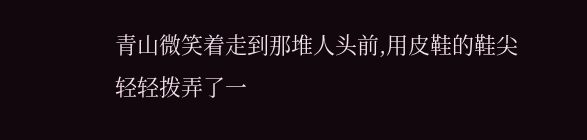青山微笑着走到那堆人头前,用皮鞋的鞋尖轻轻拨弄了一